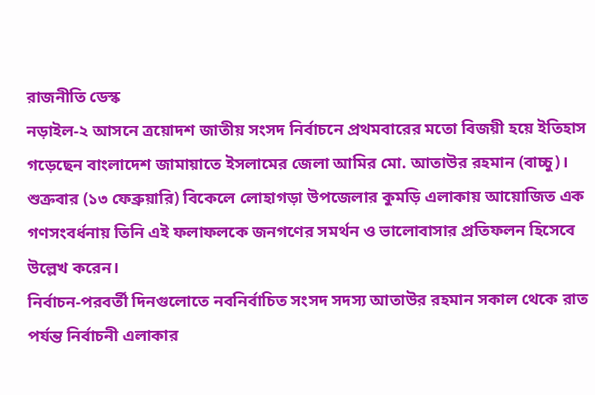রাজনীতি ডেস্ক
নড়াইল-২ আসনে ত্রয়োদশ জাতীয় সংসদ নির্বাচনে প্রথমবারের মতো বিজয়ী হয়ে ইতিহাস গড়েছেন বাংলাদেশ জামায়াতে ইসলামের জেলা আমির মো. আতাউর রহমান (বাচ্চু)। শুক্রবার (১৩ ফেব্রুয়ারি) বিকেলে লোহাগড়া উপজেলার কুমড়ি এলাকায় আয়োজিত এক গণসংবর্ধনায় তিনি এই ফলাফলকে জনগণের সমর্থন ও ভালোবাসার প্রতিফলন হিসেবে উল্লেখ করেন।
নির্বাচন-পরবর্তী দিনগুলোতে নবনির্বাচিত সংসদ সদস্য আতাউর রহমান সকাল থেকে রাত পর্যন্ত নির্বাচনী এলাকার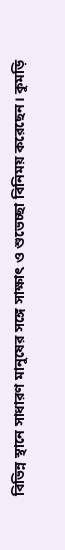বিভিন্ন স্থানে সাধারণ মানুষের সঙ্গে সাক্ষাৎ ও শুভেচ্ছা বিনিময় করেছেন। কুমড়ি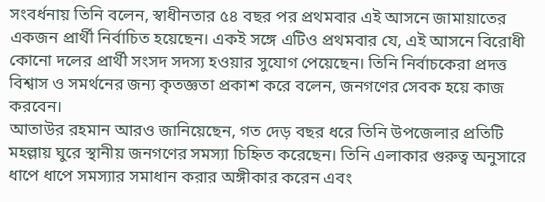সংবর্ধনায় তিনি বলেন, স্বাধীনতার ৫৪ বছর পর প্রথমবার এই আসনে জামায়াতের একজন প্রার্থী নির্বাচিত হয়েছেন। একই সঙ্গে এটিও প্রথমবার যে, এই আসনে বিরোধী কোনো দলের প্রার্থী সংসদ সদস্য হওয়ার সুযোগ পেয়েছেন। তিনি নির্বাচকেরা প্রদত্ত বিশ্বাস ও সমর্থনের জন্য কৃতজ্ঞতা প্রকাশ করে বলেন, জনগণের সেবক হয়ে কাজ করবেন।
আতাউর রহমান আরও জানিয়েছেন, গত দেড় বছর ধরে তিনি উপজেলার প্রতিটি মহল্লায় ঘুরে স্থানীয় জনগণের সমস্যা চিহ্নিত করেছেন। তিনি এলাকার গুরুত্ব অনুসারে ধাপে ধাপে সমস্যার সমাধান করার অঙ্গীকার করেন এবং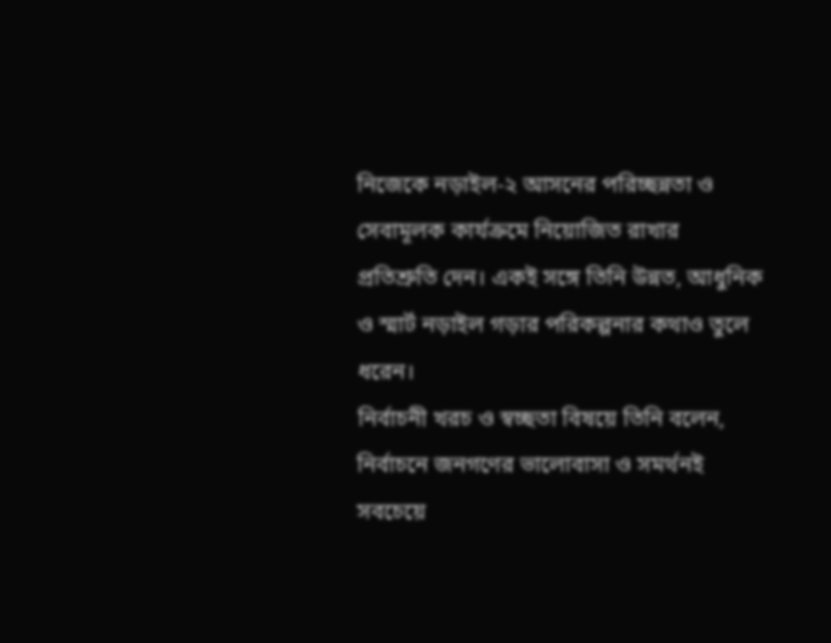নিজেকে নড়াইল-২ আসনের পরিচ্ছন্নতা ও সেবামূলক কার্যক্রমে নিয়োজিত রাখার প্রতিশ্রুতি দেন। একই সঙ্গে তিনি উন্নত, আধুনিক ও স্মার্ট নড়াইল গড়ার পরিকল্পনার কথাও তুলে ধরেন।
নির্বাচনী খরচ ও স্বচ্ছতা বিষয়ে তিনি বলেন, নির্বাচনে জনগণের ভালোবাসা ও সমর্থনই সবচেয়ে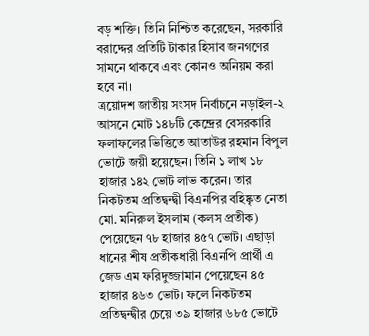বড় শক্তি। তিনি নিশ্চিত করেছেন, সরকারি বরাদ্দের প্রতিটি টাকার হিসাব জনগণের সামনে থাকবে এবং কোনও অনিয়ম করা হবে না।
ত্রয়োদশ জাতীয় সংসদ নির্বাচনে নড়াইল-২ আসনে মোট ১৪৮টি কেন্দ্রের বেসরকারি ফলাফলের ভিত্তিতে আতাউর রহমান বিপুল ভোটে জয়ী হয়েছেন। তিনি ১ লাখ ১৮ হাজার ১৪২ ভোট লাভ করেন। তার নিকটতম প্রতিদ্বন্দ্বী বিএনপির বহিষ্কৃত নেতা মো. মনিরুল ইসলাম (কলস প্রতীক) পেয়েছেন ৭৮ হাজার ৪৫৭ ভোট। এছাড়া ধানের শীষ প্রতীকধারী বিএনপি প্রার্থী এ জেড এম ফরিদুজ্জামান পেয়েছেন ৪৫ হাজার ৪৬৩ ভোট। ফলে নিকটতম প্রতিদ্বন্দ্বীর চেয়ে ৩৯ হাজার ৬৮৫ ভোটে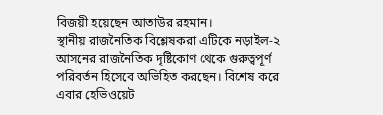বিজয়ী হয়েছেন আতাউর রহমান।
স্থানীয় রাজনৈতিক বিশ্লেষকরা এটিকে নড়াইল-২ আসনের রাজনৈতিক দৃষ্টিকোণ থেকে গুরুত্বপূর্ণ পরিবর্তন হিসেবে অভিহিত করছেন। বিশেষ করে এবার হেভিওয়েট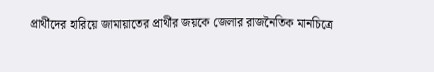প্রার্থীদের হারিয়ে জামায়াতের প্রার্থীর জয়কে জেলার রাজনৈতিক মানচিত্রে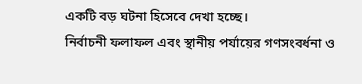একটি বড় ঘটনা হিসেবে দেখা হচ্ছে।
নির্বাচনী ফলাফল এবং স্থানীয় পর্যায়ের গণসংবর্ধনা ও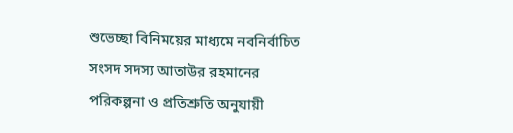শুভেচ্ছা বিনিময়ের মাধ্যমে নবনির্বাচিত সংসদ সদস্য আতাউর রহমানের পরিকল্পনা ও প্রতিশ্রুতি অনুযায়ী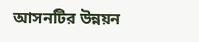আসনটির উন্নয়ন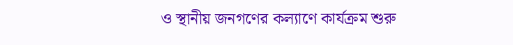ও স্থানীয় জনগণের কল্যাণে কার্যক্রম শুরু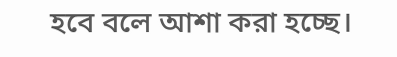হবে বলে আশা করা হচ্ছে।